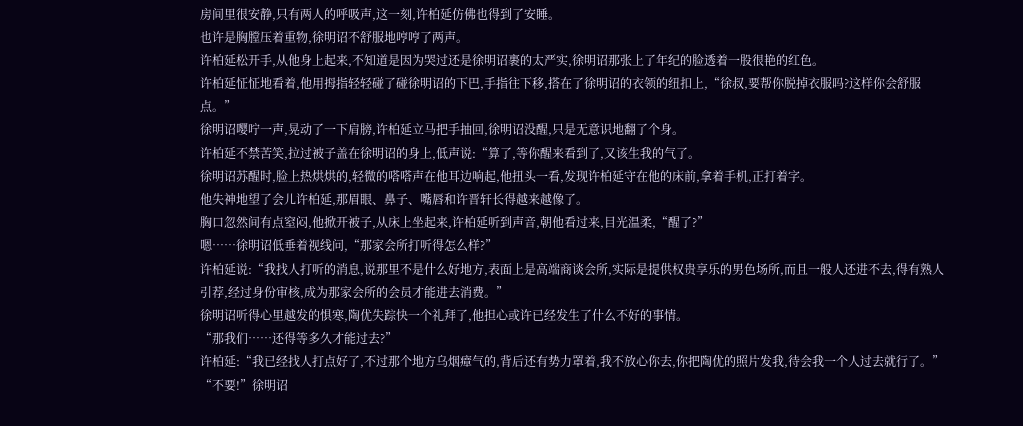房间里很安静,只有两人的呼吸声,这一刻,许柏延仿佛也得到了安睡。
也许是胸膛压着重物,徐明诏不舒服地哼哼了两声。
许柏延松开手,从他身上起来,不知道是因为哭过还是徐明诏裹的太严实,徐明诏那张上了年纪的脸透着一股很艳的红色。
许柏延怔怔地看着,他用拇指轻轻碰了碰徐明诏的下巴,手指往下移,搭在了徐明诏的衣领的纽扣上,“徐叔,要帮你脱掉衣服吗?这样你会舒服点。”
徐明诏嘤咛一声,晃动了一下肩膀,许柏延立马把手抽回,徐明诏没醒,只是无意识地翻了个身。
许柏延不禁苦笑,拉过被子盖在徐明诏的身上,低声说:“算了,等你醒来看到了,又该生我的气了。
徐明诏苏醒时,脸上热烘烘的,轻微的嗒嗒声在他耳边响起,他扭头一看,发现许柏延守在他的床前,拿着手机,正打着字。
他失神地望了会儿许柏延,那眉眼、鼻子、嘴唇和许晋轩长得越来越像了。
胸口忽然间有点窒闷,他掀开被子,从床上坐起来,许柏延听到声音,朝他看过来,目光温柔,“醒了?”
嗯……徐明诏低垂着视线问,“那家会所打听得怎么样?”
许柏延说:“我找人打听的消息,说那里不是什么好地方,表面上是高端商谈会所,实际是提供权贵享乐的男色场所,而且一般人还进不去,得有熟人引荐,经过身份审核,成为那家会所的会员才能进去消费。”
徐明诏听得心里越发的惧寒,陶优失踪快一个礼拜了,他担心或许已经发生了什么不好的事情。
“那我们……还得等多久才能过去?”
许柏延:“我已经找人打点好了,不过那个地方乌烟瘴气的,背后还有势力罩着,我不放心你去,你把陶优的照片发我,待会我一个人过去就行了。”
“不要!”徐明诏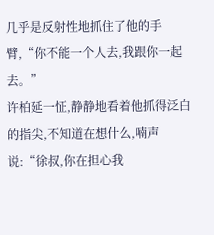几乎是反射性地抓住了他的手臂,“你不能一个人去,我跟你一起去。”
许柏延一怔,静静地看着他抓得泛白的指尖,不知道在想什么,喃声说:“徐叔,你在担心我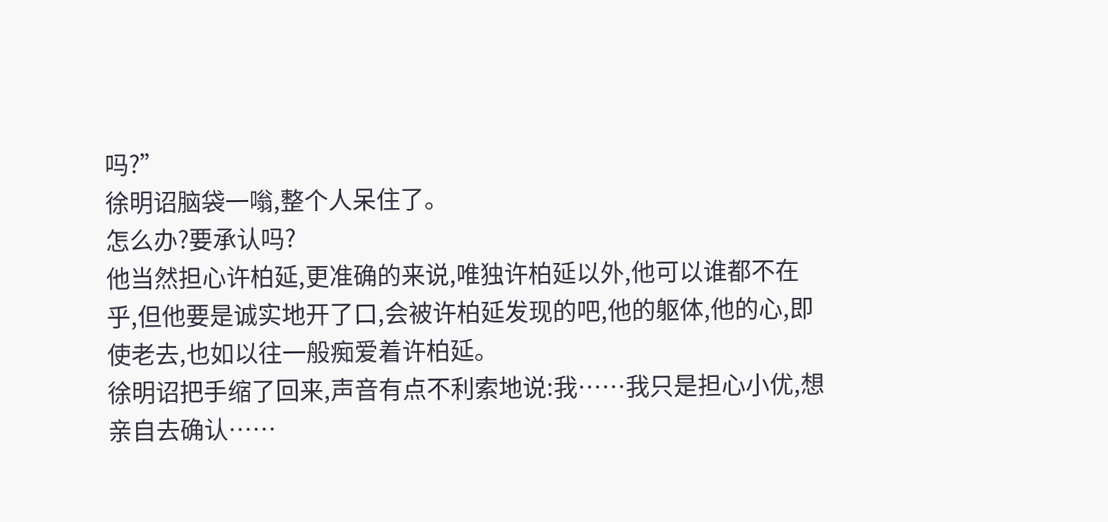吗?”
徐明诏脑袋一嗡,整个人呆住了。
怎么办?要承认吗?
他当然担心许柏延,更准确的来说,唯独许柏延以外,他可以谁都不在乎,但他要是诚实地开了口,会被许柏延发现的吧,他的躯体,他的心,即使老去,也如以往一般痴爱着许柏延。
徐明诏把手缩了回来,声音有点不利索地说:我……我只是担心小优,想亲自去确认……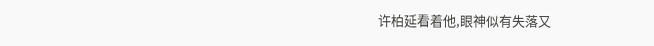许柏延看着他,眼神似有失落又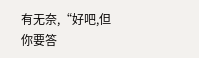有无奈,“好吧,但你要答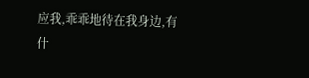应我,乖乖地待在我身边,有什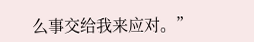么事交给我来应对。”